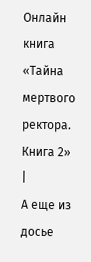Онлайн книга «Тайна мертвого ректора. Книга 2»
|
А еще из досье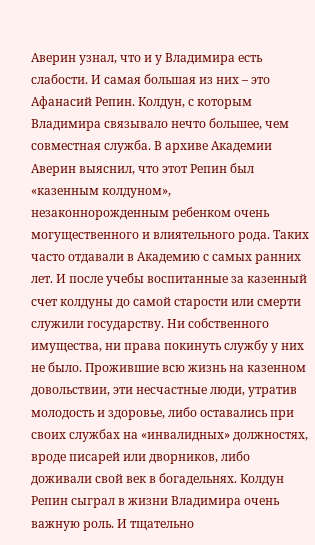Аверин узнал, что и у Владимира есть слабости. И самая большая из них – это Афанасий Репин. Колдун, с которым Владимира связывало нечто большее, чем совместная служба. В архиве Академии Аверин выяснил, что этот Репин был «казенным колдуном», незаконнорожденным ребенком очень могущественного и влиятельного рода. Таких часто отдавали в Академию с самых ранних лет. И после учебы воспитанные за казенный счет колдуны до самой старости или смерти служили государству. Ни собственного имущества, ни права покинуть службу у них не было. Прожившие всю жизнь на казенном довольствии, эти несчастные люди, утратив молодость и здоровье, либо оставались при своих службах на «инвалидных» должностях, вроде писарей или дворников, либо доживали свой век в богадельнях. Колдун Репин сыграл в жизни Владимира очень важную роль. И тщательно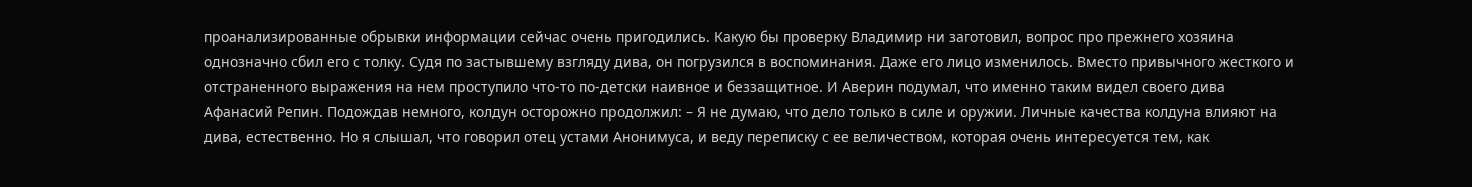проанализированные обрывки информации сейчас очень пригодились. Какую бы проверку Владимир ни заготовил, вопрос про прежнего хозяина однозначно сбил его с толку. Судя по застывшему взгляду дива, он погрузился в воспоминания. Даже его лицо изменилось. Вместо привычного жесткого и отстраненного выражения на нем проступило что-то по-детски наивное и беззащитное. И Аверин подумал, что именно таким видел своего дива Афанасий Репин. Подождав немного, колдун осторожно продолжил: – Я не думаю, что дело только в силе и оружии. Личные качества колдуна влияют на дива, естественно. Но я слышал, что говорил отец устами Анонимуса, и веду переписку с ее величеством, которая очень интересуется тем, как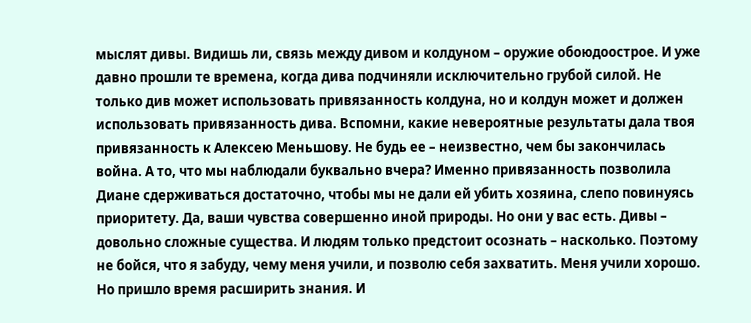мыслят дивы. Видишь ли, связь между дивом и колдуном – оружие обоюдоострое. И уже давно прошли те времена, когда дива подчиняли исключительно грубой силой. Не только див может использовать привязанность колдуна, но и колдун может и должен использовать привязанность дива. Вспомни, какие невероятные результаты дала твоя привязанность к Алексею Меньшову. Не будь ее – неизвестно, чем бы закончилась война. А то, что мы наблюдали буквально вчера? Именно привязанность позволила Диане сдерживаться достаточно, чтобы мы не дали ей убить хозяина, слепо повинуясь приоритету. Да, ваши чувства совершенно иной природы. Но они у вас есть. Дивы – довольно сложные существа. И людям только предстоит осознать – насколько. Поэтому не бойся, что я забуду, чему меня учили, и позволю себя захватить. Меня учили хорошо. Но пришло время расширить знания. И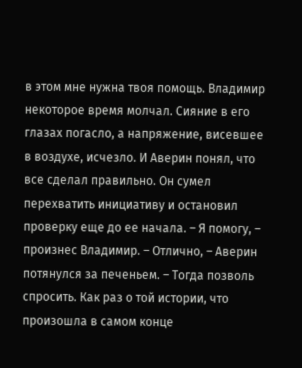в этом мне нужна твоя помощь. Владимир некоторое время молчал. Сияние в его глазах погасло, а напряжение, висевшее в воздухе, исчезло. И Аверин понял, что все сделал правильно. Он сумел перехватить инициативу и остановил проверку еще до ее начала. – Я помогу, – произнес Владимир. – Отлично, – Аверин потянулся за печеньем. – Тогда позволь спросить. Как раз о той истории, что произошла в самом конце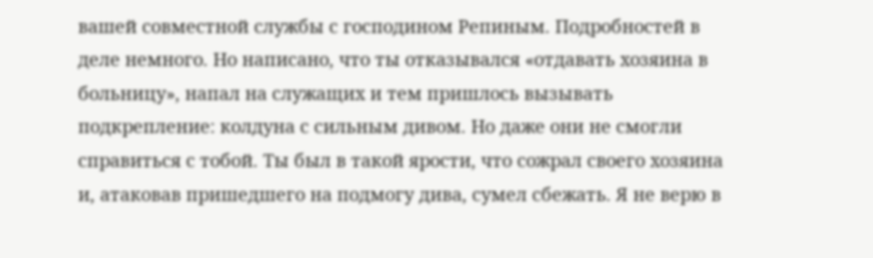вашей совместной службы с господином Репиным. Подробностей в деле немного. Но написано, что ты отказывался «отдавать хозяина в больницу», напал на служащих и тем пришлось вызывать подкрепление: колдуна с сильным дивом. Но даже они не смогли справиться с тобой. Ты был в такой ярости, что сожрал своего хозяина и, атаковав пришедшего на подмогу дива, сумел сбежать. Я не верю в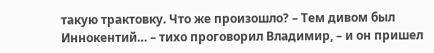такую трактовку. Что же произошло? – Тем дивом был Иннокентий… – тихо проговорил Владимир, – и он пришел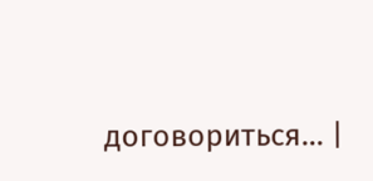договориться… |